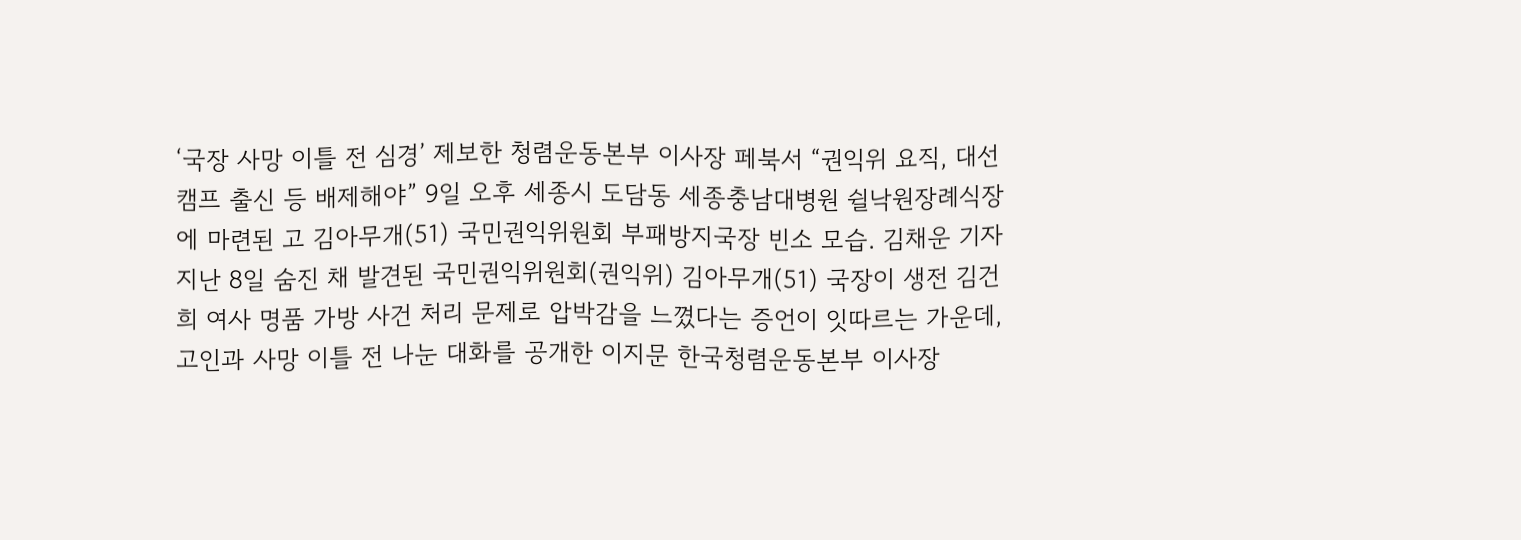‘국장 사망 이틀 전 심경’ 제보한 청렴운동본부 이사장 페북서 “권익위 요직, 대선캠프 출신 등 배제해야” 9일 오후 세종시 도담동 세종충남대병원 쉴낙원장례식장에 마련된 고 김아무개(51) 국민권익위원회 부패방지국장 빈소 모습. 김채운 기자 지난 8일 숨진 채 발견된 국민권익위원회(권익위) 김아무개(51) 국장이 생전 김건희 여사 명품 가방 사건 처리 문제로 압박감을 느꼈다는 증언이 잇따르는 가운데, 고인과 사망 이틀 전 나눈 대화를 공개한 이지문 한국청렴운동본부 이사장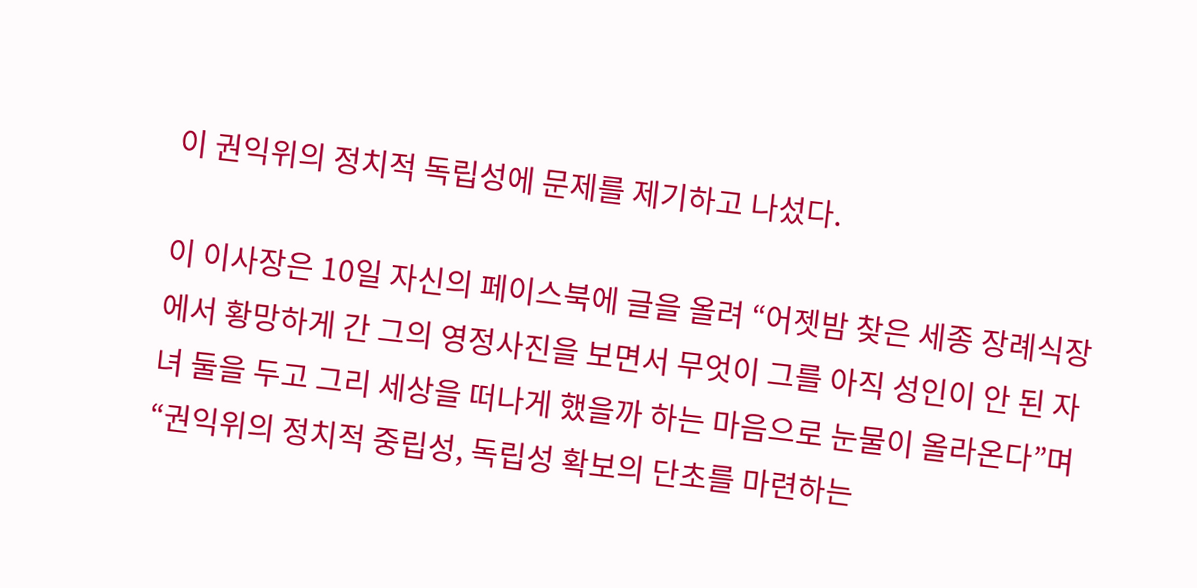이 권익위의 정치적 독립성에 문제를 제기하고 나섰다.

이 이사장은 10일 자신의 페이스북에 글을 올려 “어젯밤 찾은 세종 장례식장에서 황망하게 간 그의 영정사진을 보면서 무엇이 그를 아직 성인이 안 된 자녀 둘을 두고 그리 세상을 떠나게 했을까 하는 마음으로 눈물이 올라온다”며 “권익위의 정치적 중립성, 독립성 확보의 단초를 마련하는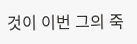것이 이번 그의 죽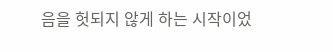음을 헛되지 않게 하는 시작이었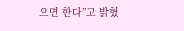으면 한다”고 밝혔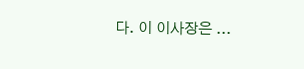다. 이 이사장은 ...